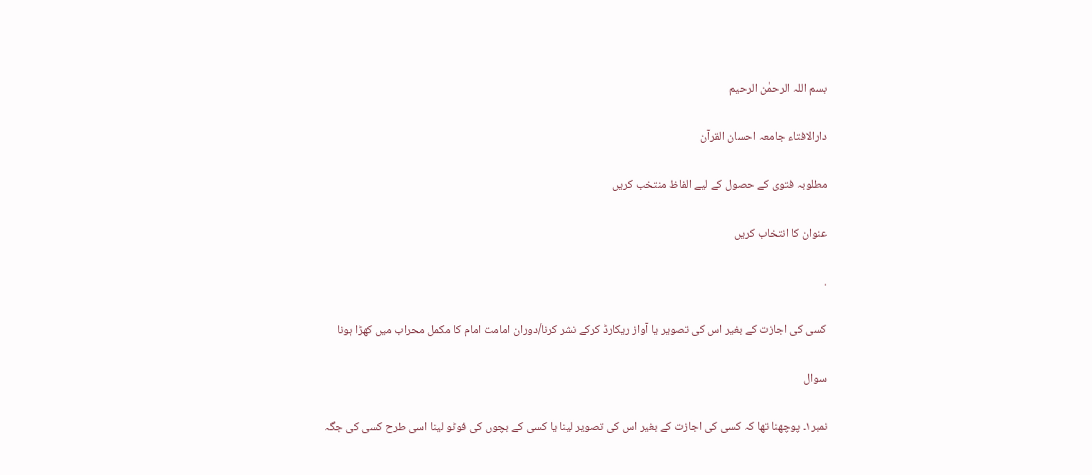بسم اللہ الرحمٰن الرحیم

دارالافتاء جامعہ احسان القرآن

مطلوبہ فتوی کے حصول کے لیے الفاظ منتخب کریں

عنوان کا انتخاب کریں

.

کسی کی اجازت کے بغیر اس کی تصویر یا آواز ریکارڈ کرکے نشر کرنا/دوران امامت امام کا مکمل محراب میں کھڑا ہونا

سوال

نمبر۱۔ پوچھنا تھا کہ کسی کی اجازت کے بغیر اس کی تصویر لینا یا کسی کے بچوں کی فوٹو لینا اسی طرح کسی کی جگہ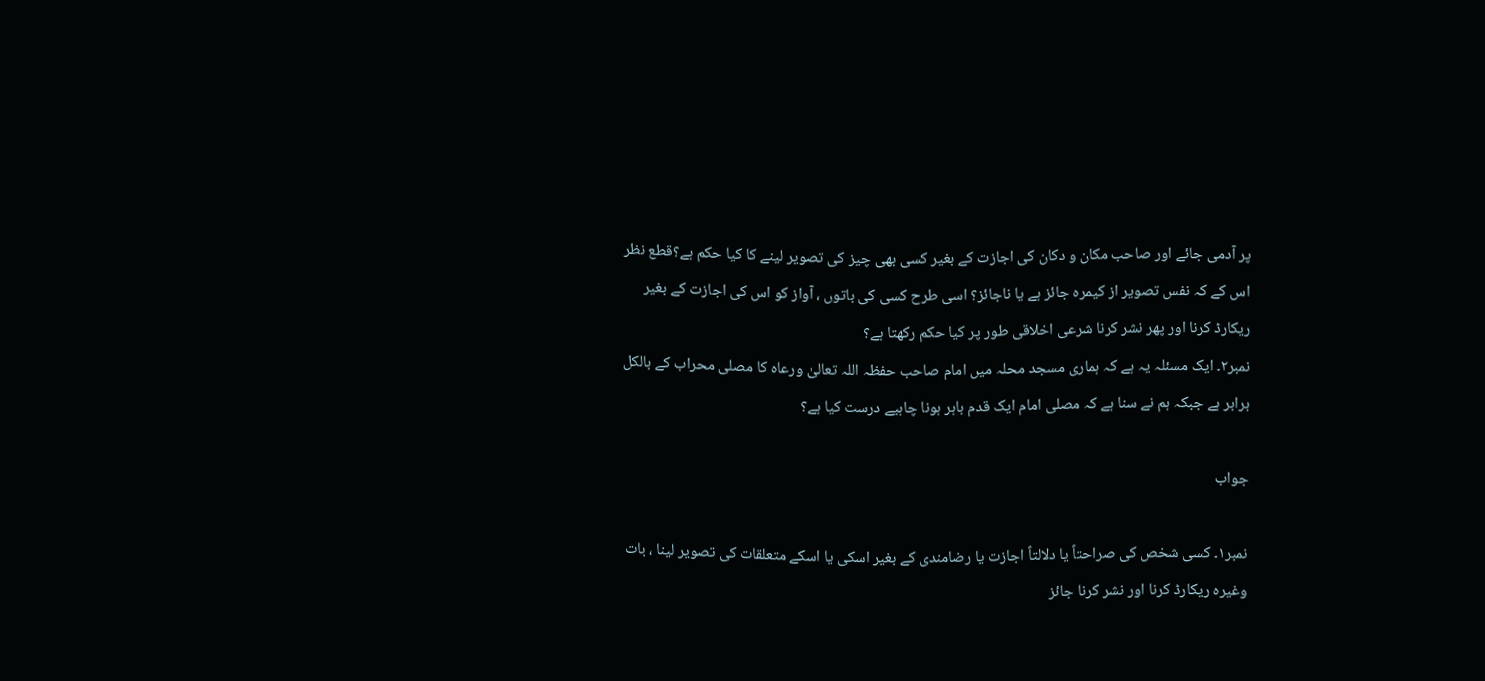پر آدمی جائے اور صاحب مکان و دکان کی اجازت کے بغیر کسی بھی چیز کی تصویر لینے کا کیا حکم ہے؟قطع نظر اس کے کہ نفس تصویر از کیمرہ جائز ہے یا ناجائز؟ اسی طرح کسی کی باتوں ، آواز کو اس کی اجازت کے بغیر ریکارڈ کرنا اور پھر نشر کرنا شرعی اخلاقی طور پر کیا حکم رکھتا ہے؟
نمبر۲۔ ایک مسئلہ یہ ہے کہ ہماری مسجد محلہ میں امام صاحب حفظہ اللہ تعالیٰ ورعاہ کا مصلی محراب کے بالکل برابر ہے جبکہ ہم نے سنا ہے کہ مصلی امام ایک قدم باہر ہونا چاہیے درست کیا ہے؟

جواب

نمبر۱۔ کسی شخص کی صراحتاً یا دلالتاً اجازت یا رضامندی کے بغیر اسکی یا اسکے متعلقات کی تصویر لینا ، بات وغیرہ ریکارڈ کرنا اور نشر کرنا جائز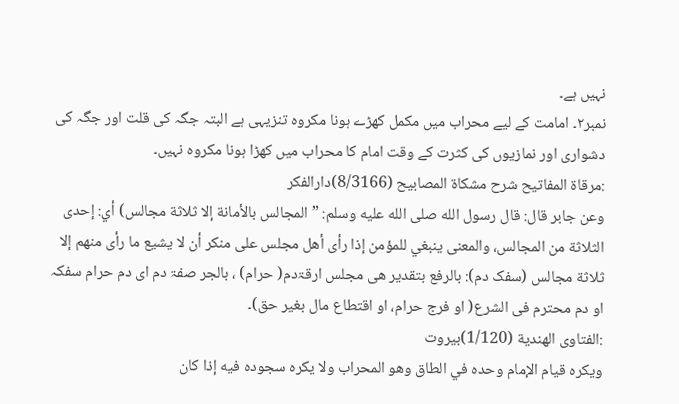نہیں ہے۔
نمبر۲۔ امامت کے لیے محراب میں مکمل کھڑے ہونا مکروہ تنزیہی ہے البتہ جگہ کی قلت اور جگہ کی دشواری اور نمازیوں کی کثرت کے وقت امام کا محراب میں کھڑا ہونا مکروہ نہیں۔
:مرقاة المفاتيح شرح مشكاة المصابيح (8/3166)دارالفکر
وعن جابر قال: قال رسول الله صلى الله عليه وسلم: ” المجالس ‌بالأمانة إلا ثلاثة مجالس) أي: إحدى الثلاثة من المجالس، والمعنى ينبغي للمؤمن إذا رأى أهل مجلس على منكر أن لا يشيع ما رأى منهم إلا ثلاثة مجالس (سفک دم): بالرفع بتقدیر ھی مجلس ارقۃدم( حرام) ، بالجر صفۃ دم ای دم حرام سفکہ او دم محترم فی الشرع( او فرج حرام، او اقتطاع مال بغیر حق)۔
:الفتاوى الهندية (1/120)بیروت
ويكره قيام الإمام وحده في الطاق وهو المحراب ولا يكره سجوده فيه إذا كان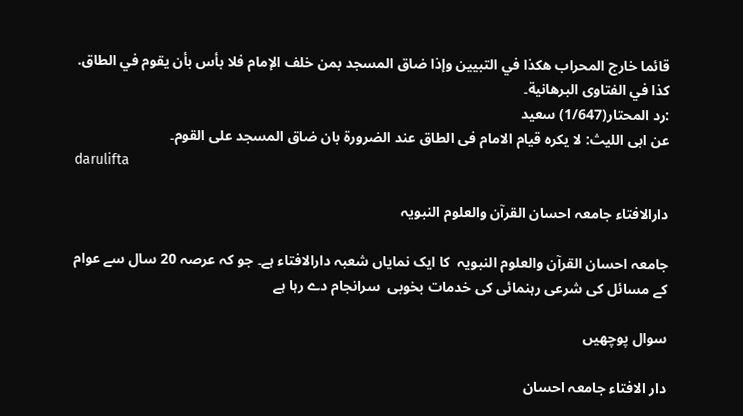قائما ‌خارج ‌المحراب هكذا في التبيين وإذا ضاق المسجد بمن خلف الإمام فلا بأس بأن يقوم في الطاق. كذا في الفتاوى البرهانية۔
:رد المحتار(1/647) سعید
عن ابی اللیث: لا یکرہ قیام الامام فی الطاق عند الضرورۃ بان ضاق المسجد علی القوم۔
darulifta

دارالافتاء جامعہ احسان القرآن والعلوم النبویہ

جامعہ احسان القرآن والعلوم النبویہ  کا ایک نمایاں شعبہ دارالافتاء ہے۔ جو کہ عرصہ 20 سال سے عوام کے مسائل کی شرعی رہنمائی کی خدمات بخوبی  سرانجام دے رہا ہے

سوال پوچھیں

دار الافتاء جامعہ احسان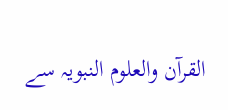القرآن والعلوم النبویہ سے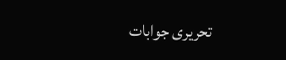تحریری جوابات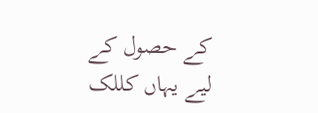کے حصول کے لیے یہاں کللک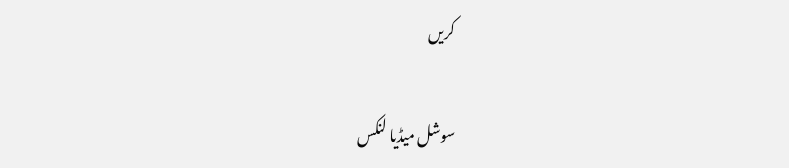کریں

سوشل میڈیا لنکس